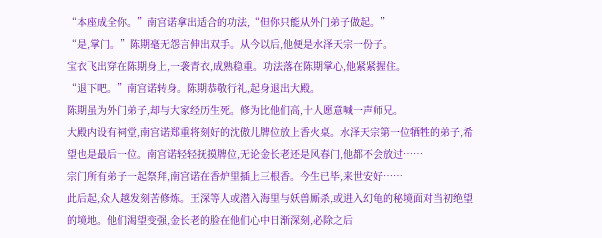“本座成全你。”南宫诺拿出适合的功法,“但你只能从外门弟子做起。”
“是,掌门。”陈期毫无怨言伸出双手。从今以后,他便是水泽天宗一份子。
宝衣飞出穿在陈期身上,一袭青衣,成熟稳重。功法落在陈期掌心,他紧紧握住。
“退下吧。”南宫诺转身。陈期恭敬行礼,起身退出大殿。
陈期虽为外门弟子,却与大家经历生死。修为比他们高,十人愿意喊一声师兄。
大殿内设有祠堂,南宫诺郑重将刻好的沈傲儿牌位放上香火桌。水泽天宗第一位牺牲的弟子,希望也是最后一位。南宫诺轻轻抚摸牌位,无论金长老还是风春门,他都不会放过……
宗门所有弟子一起祭拜,南宫诺在香炉里插上三根香。今生已毕,来世安好……
此后起,众人越发刻苦修炼。王深等人或潜入海里与妖兽厮杀,或进入幻龟的秘境面对当初绝望的境地。他们渴望变强,金长老的脸在他们心中日渐深刻,必除之后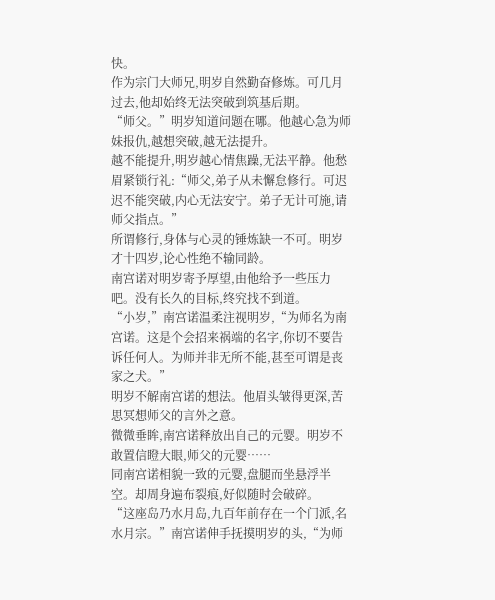快。
作为宗门大师兄,明岁自然勤奋修炼。可几月过去,他却始终无法突破到筑基后期。
“师父。”明岁知道问题在哪。他越心急为师妹报仇,越想突破,越无法提升。
越不能提升,明岁越心情焦躁,无法平静。他愁眉紧锁行礼:“师父,弟子从未懈怠修行。可迟迟不能突破,内心无法安宁。弟子无计可施,请师父指点。”
所谓修行,身体与心灵的锤炼缺一不可。明岁才十四岁,论心性绝不输同龄。
南宫诺对明岁寄予厚望,由他给予一些压力吧。没有长久的目标,终究找不到道。
“小岁,”南宫诺温柔注视明岁,“为师名为南宫诺。这是个会招来祸端的名字,你切不要告诉任何人。为师并非无所不能,甚至可谓是丧家之犬。”
明岁不解南宫诺的想法。他眉头皱得更深,苦思冥想师父的言外之意。
微微垂眸,南宫诺释放出自己的元婴。明岁不敢置信瞪大眼,师父的元婴……
同南宫诺相貌一致的元婴,盘腿而坐悬浮半空。却周身遍布裂痕,好似随时会破碎。
“这座岛乃水月岛,九百年前存在一个门派,名水月宗。”南宫诺伸手抚摸明岁的头,“为师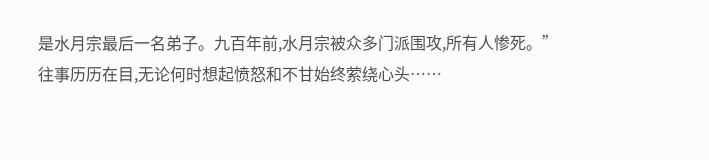是水月宗最后一名弟子。九百年前,水月宗被众多门派围攻,所有人惨死。”
往事历历在目,无论何时想起愤怒和不甘始终萦绕心头……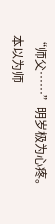“师父……”明岁极为心疼。本以为师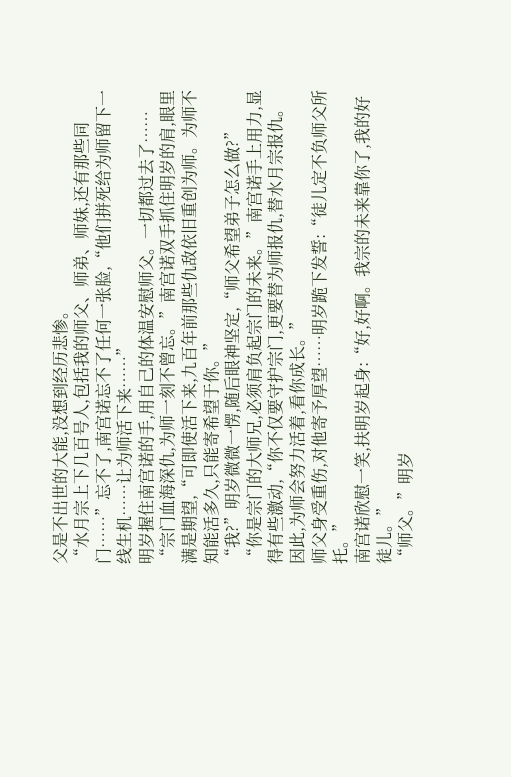父是不出世的大能,没想到经历悲惨。
“水月宗上下几百号人,包括我的师父、师弟、师妹,还有那些同门……”忘不了,南宫诺忘不了任何一张脸,“他们拼死给为师留下一线生机……让为师活下来……”
明岁握住南宫诺的手,用自己的体温安慰师父。一切都过去了……
“宗门血海深仇,为师一刻不曾忘。”南宫诺双手抓住明岁的肩,眼里满是期望,“可即使活下来,九百年前那些仇敌依旧重创为师。为师不知能活多久,只能寄希望于你。”
“我?”明岁微微一愣,随后眼神坚定,“师父希望弟子怎么做?”
“你是宗门的大师兄,必须肩负起宗门的未来。”南宫诺手上用力,显得有些激动,“你不仅要守护宗门,更要替为师报仇,替水月宗报仇。因此,为师会努力活着,看你成长。”
师父身受重伤,对他寄予厚望……明岁跪下发誓:“徒儿定不负师父所托。”
南宫诺欣慰一笑,扶明岁起身:“好,好啊。我宗的未来靠你了,我的好徒儿。”
“师父。”明岁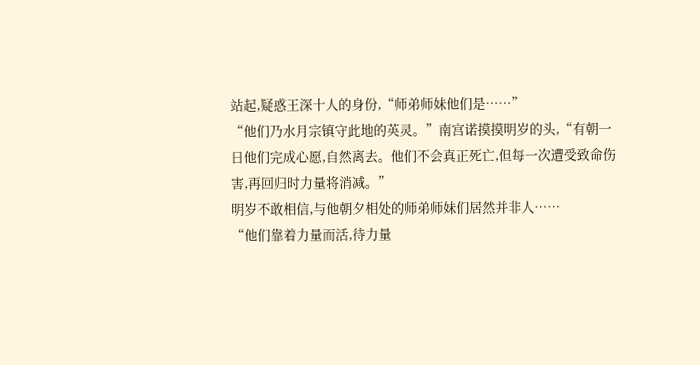站起,疑惑王深十人的身份,“师弟师妹他们是……”
“他们乃水月宗镇守此地的英灵。”南宫诺摸摸明岁的头,“有朝一日他们完成心愿,自然离去。他们不会真正死亡,但每一次遭受致命伤害,再回归时力量将消减。”
明岁不敢相信,与他朝夕相处的师弟师妹们居然并非人……
“他们靠着力量而活,待力量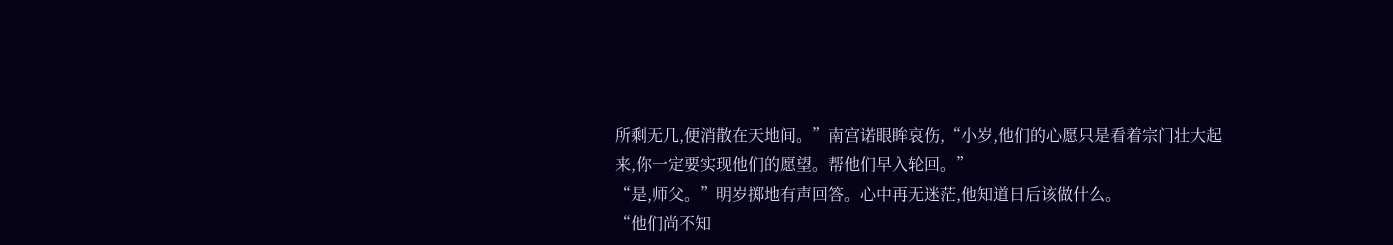所剩无几,便消散在天地间。”南宫诺眼眸哀伤,“小岁,他们的心愿只是看着宗门壮大起来,你一定要实现他们的愿望。帮他们早入轮回。”
“是,师父。”明岁掷地有声回答。心中再无迷茫,他知道日后该做什么。
“他们尚不知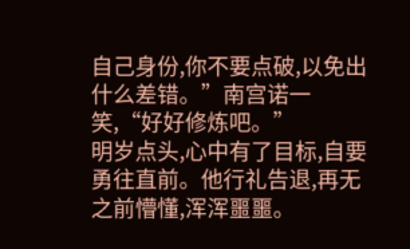自己身份,你不要点破,以免出什么差错。”南宫诺一笑,“好好修炼吧。”
明岁点头,心中有了目标,自要勇往直前。他行礼告退,再无之前懵懂,浑浑噩噩。